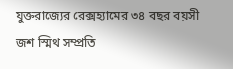যুক্তরাজ্যের রেক্সহ্যামের ৩৪ বছর বয়সী জশ স্মিথ সম্প্রতি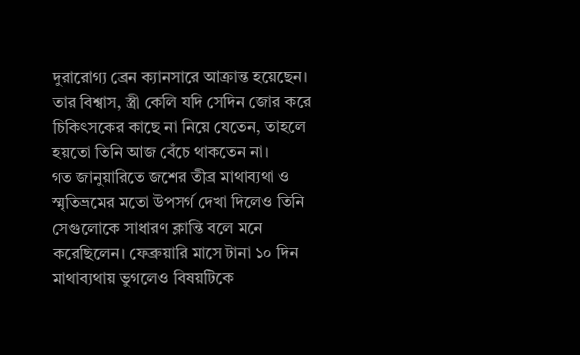দুরারোগ্য ব্রেন ক্যানসারে আক্রান্ত হয়েছেন। তার বিশ্বাস, স্ত্রী কেলি যদি সেদিন জোর করে চিকিৎসকের কাছে না নিয়ে যেতেন, তাহলে হয়তো তিনি আজ বেঁচে থাকতেন না।
গত জানুয়ারিতে জশের তীব্র মাথাব্যথা ও স্মৃতিভ্রমের মতো উপসর্গ দেখা দিলেও তিনি সেগুলোকে সাধারণ ক্লান্তি বলে মনে করেছিলেন। ফেব্রুয়ারি মাসে টানা ১০ দিন মাথাব্যথায় ভুগলেও বিষয়টিকে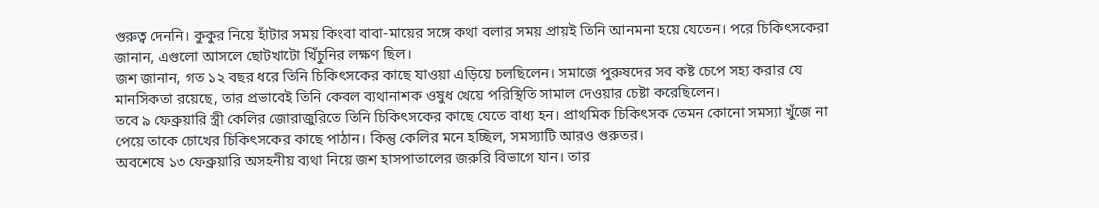গুরুত্ব দেননি। কুকুর নিয়ে হাঁটার সময় কিংবা বাবা-মায়ের সঙ্গে কথা বলার সময় প্রায়ই তিনি আনমনা হয়ে যেতেন। পরে চিকিৎসকেরা জানান, এগুলো আসলে ছোটখাটো খিঁচুনির লক্ষণ ছিল।
জশ জানান, গত ১২ বছর ধরে তিনি চিকিৎসকের কাছে যাওয়া এড়িয়ে চলছিলেন। সমাজে পুরুষদের সব কষ্ট চেপে সহ্য করার যে মানসিকতা রয়েছে, তার প্রভাবেই তিনি কেবল ব্যথানাশক ওষুধ খেয়ে পরিস্থিতি সামাল দেওয়ার চেষ্টা করেছিলেন।
তবে ৯ ফেব্রুয়ারি স্ত্রী কেলির জোরাজুরিতে তিনি চিকিৎসকের কাছে যেতে বাধ্য হন। প্রাথমিক চিকিৎসক তেমন কোনো সমস্যা খুঁজে না পেয়ে তাকে চোখের চিকিৎসকের কাছে পাঠান। কিন্তু কেলির মনে হচ্ছিল, সমস্যাটি আরও গুরুতর।
অবশেষে ১৩ ফেব্রুয়ারি অসহনীয় ব্যথা নিয়ে জশ হাসপাতালের জরুরি বিভাগে যান। তার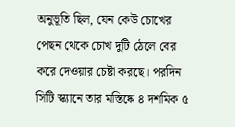অনুভূতি ছিল, যেন কেউ চোখের পেছন থেকে চোখ দুটি ঠেলে বের করে দেওয়ার চেষ্টা করছে। পরদিন সিটি স্ক্যানে তার মস্তিষ্কে ৪ দশমিক ৫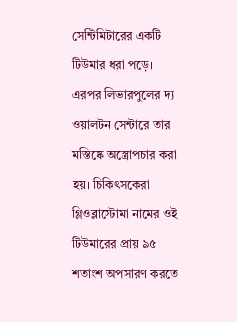সেন্টিমিটারের একটি টিউমার ধরা পড়ে।
এরপর লিভারপুলের দ্য ওয়ালটন সেন্টারে তার মস্তিষ্কে অস্ত্রোপচার করা হয়। চিকিৎসকেরা গ্লিওব্লাস্টোমা নামের ওই টিউমারের প্রায় ৯৫ শতাংশ অপসারণ করতে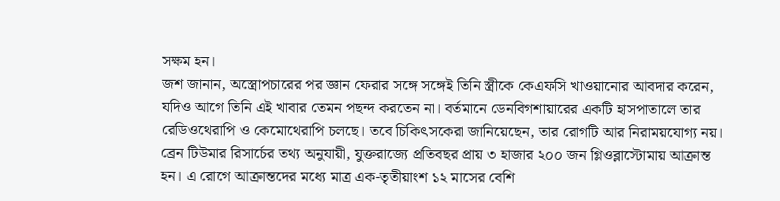সক্ষম হন।
জশ জানান, অস্ত্রোপচারের পর জ্ঞান ফেরার সঙ্গে সঙ্গেই তিনি স্ত্রীকে কেএফসি খাওয়ানোর আবদার করেন, যদিও আগে তিনি এই খাবার তেমন পছন্দ করতেন না। বর্তমানে ডেনবিগশায়ারের একটি হাসপাতালে তার রেডিওথেরাপি ও কেমোথেরাপি চলছে। তবে চিকিৎসকেরা জানিয়েছেন, তার রোগটি আর নিরাময়যোগ্য নয়।
ব্রেন টিউমার রিসার্চের তথ্য অনুযায়ী, যুক্তরাজ্যে প্রতিবছর প্রায় ৩ হাজার ২০০ জন গ্লিওব্লাস্টোমায় আক্রান্ত হন। এ রোগে আক্রান্তদের মধ্যে মাত্র এক-তৃতীয়াংশ ১২ মাসের বেশি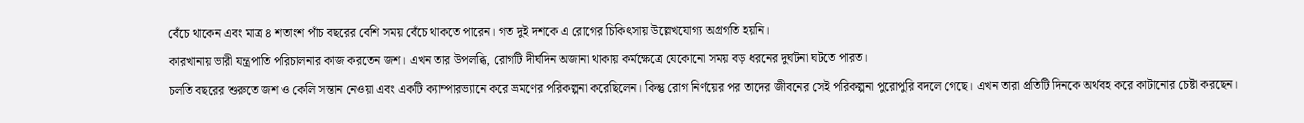বেঁচে থাকেন এবং মাত্র ৪ শতাংশ পাঁচ বছরের বেশি সময় বেঁচে থাকতে পারেন। গত দুই দশকে এ রোগের চিকিৎসায় উল্লেখযোগ্য অগ্রগতি হয়নি।
কারখানায় ভারী যন্ত্রপাতি পরিচালনার কাজ করতেন জশ। এখন তার উপলব্ধি, রোগটি দীর্ঘদিন অজানা থাকায় কর্মক্ষেত্রে যেকোনো সময় বড় ধরনের দুর্ঘটনা ঘটতে পারত।
চলতি বছরের শুরুতে জশ ও কেলি সন্তান নেওয়া এবং একটি ক্যাম্পারভ্যানে করে ভ্রমণের পরিকল্পনা করেছিলেন। কিন্তু রোগ নির্ণয়ের পর তাদের জীবনের সেই পরিকল্পনা পুরোপুরি বদলে গেছে। এখন তারা প্রতিটি দিনকে অর্থবহ করে কাটানোর চেষ্টা করছেন।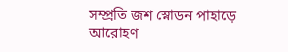সম্প্রতি জশ স্নোডন পাহাড়ে আরোহণ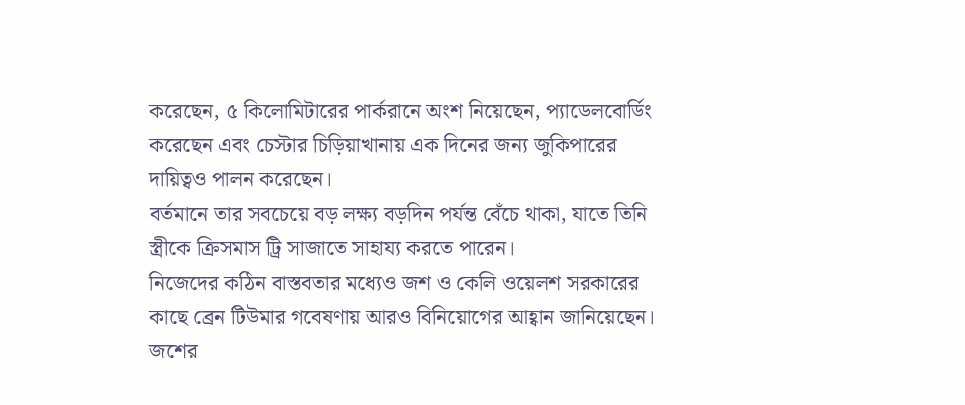করেছেন, ৫ কিলোমিটারের পার্করানে অংশ নিয়েছেন, প্যাডেলবোর্ডিং করেছেন এবং চেস্টার চিড়িয়াখানায় এক দিনের জন্য জুকিপারের দায়িত্বও পালন করেছেন।
বর্তমানে তার সবচেয়ে বড় লক্ষ্য বড়দিন পর্যন্ত বেঁচে থাকা, যাতে তিনি স্ত্রীকে ক্রিসমাস ট্রি সাজাতে সাহায্য করতে পারেন।
নিজেদের কঠিন বাস্তবতার মধ্যেও জশ ও কেলি ওয়েলশ সরকারের কাছে ব্রেন টিউমার গবেষণায় আরও বিনিয়োগের আহ্বান জানিয়েছেন। জশের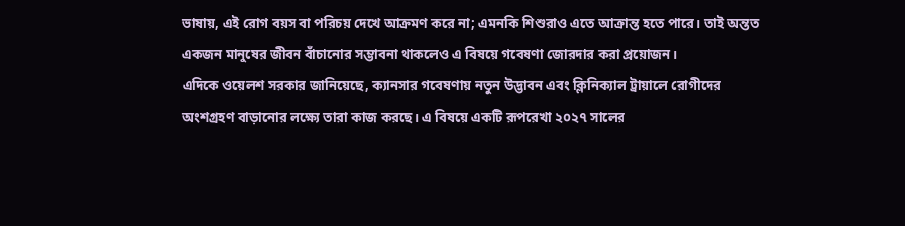ভাষায়, এই রোগ বয়স বা পরিচয় দেখে আক্রমণ করে না; এমনকি শিশুরাও এতে আক্রান্ত হতে পারে। তাই অন্তত একজন মানুষের জীবন বাঁচানোর সম্ভাবনা থাকলেও এ বিষয়ে গবেষণা জোরদার করা প্রয়োজন।
এদিকে ওয়েলশ সরকার জানিয়েছে, ক্যানসার গবেষণায় নতুন উদ্ভাবন এবং ক্লিনিক্যাল ট্রায়ালে রোগীদের অংশগ্রহণ বাড়ানোর লক্ষ্যে তারা কাজ করছে। এ বিষয়ে একটি রূপরেখা ২০২৭ সালের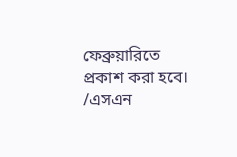ফেব্রুয়ারিতে প্রকাশ করা হবে।
/এসএন